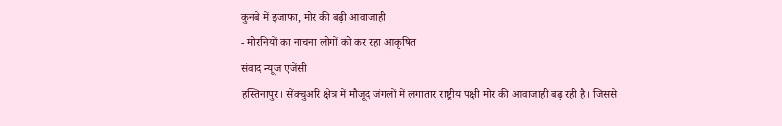कुनबे में इजाफा, मोर की बढ़ी आवाजाही
- मोरनियों का नाचना लोगों को कर रहा आकृषित
संवाद न्यूज एजेंसी
हस्तिनापुर। सेंक्चुअरि क्षेत्र में मौजूद जंगलों में लगातार राष्ट्रीय पक्षी मोर की आवाजाही बढ़ रही है। जिससे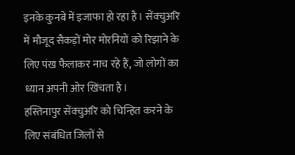इनके कुनबे में इजाफा हो रहा है। सेंक्चुअरि में मौजूद सैकड़ों मोर मोरनियों को रिझाने के लिए पंख फैलाकर नाच रहे हैं, जो लोगों का ध्यान अपनी ओर खिंचता है।
हस्तिनापुर सेंक्चुअरि को चिन्हित करने के लिए संबंधित जिलों से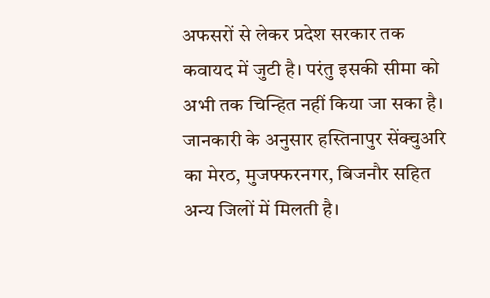अफसरों से लेकर प्रदेश सरकार तक कवायद में जुटी है। परंतु इसकी सीमा को अभी तक चिन्हित नहीं किया जा सका है। जानकारी के अनुसार हस्तिनापुर सेंक्चुअरि का मेरठ, मुजफ्फरनगर, बिजनौर सहित अन्य जिलों में मिलती है।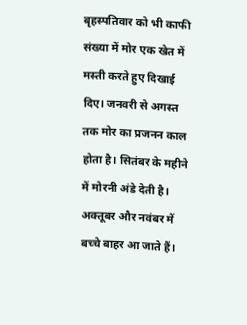बृहस्पतिवार को भी काफी संख्या में मोर एक खेत में मस्ती करते हुए दिखाई दिए। जनवरी से अगस्त तक मोर का प्रजनन काल होता है। सितंबर के महीने में मोरनी अंडे देती है। अक्तूबर और नवंबर में बच्चे बाहर आ जाते हैं।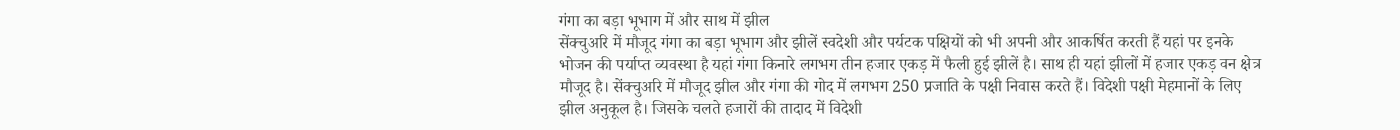गंगा का बड़ा भूभाग में और साथ में झील
सेंक्चुअरि में मौजूद गंगा का बड़ा भूभाग और झीलें स्वदेशी और पर्यटक पक्षियों को भी अपनी और आकर्षित करती हैं यहां पर इनके भोजन की पर्याप्त व्यवस्था है यहां गंगा किनारे लगभग तीन हजार एकड़ में फैली हुई झीलें है। साथ ही यहां झीलों में हजार एकड़ वन क्षेत्र मौजूद है। सेंक्चुअरि में मौजूद झील और गंगा की गोद में लगभग 250 प्रजाति के पक्षी निवास करते हैं। विदेशी पक्षी मेहमानों के लिए झील अनुकूल है। जिसके चलते हजारों की तादाद में विदेशी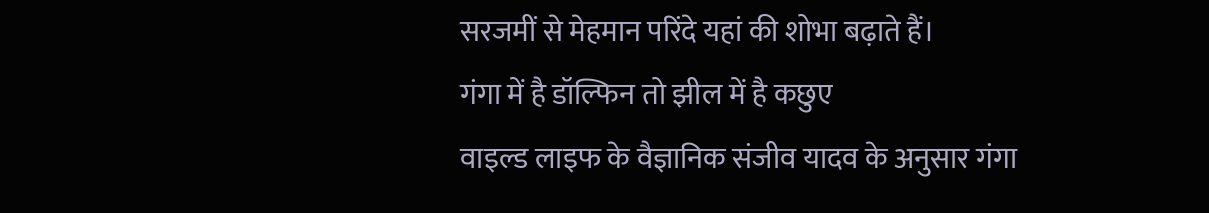सरजमीं से मेहमान परिंदे यहां की शोभा बढ़ाते हैं।
गंगा में है डॉल्फिन तो झील में है कछुए
वाइल्ड लाइफ के वैज्ञानिक संजीव यादव के अनुसार गंगा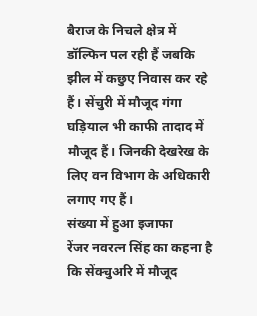बैराज के निचले क्षेत्र में डॉल्फिन पल रही हैं जबकि झील में कछुए निवास कर रहे हैं। सेंचुरी में मौजूद गंगा घड़ियाल भी काफी तादाद में मौजूद हैं। जिनकी देखरेख के लिए वन विभाग के अधिकारी लगाए गए हैं।
संख्या में हुआ इजाफा
रेंजर नवरत्न सिंह का कहना है कि सेंक्चुअरि में मौजूद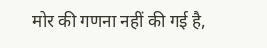मोर की गणना नहीं की गई है,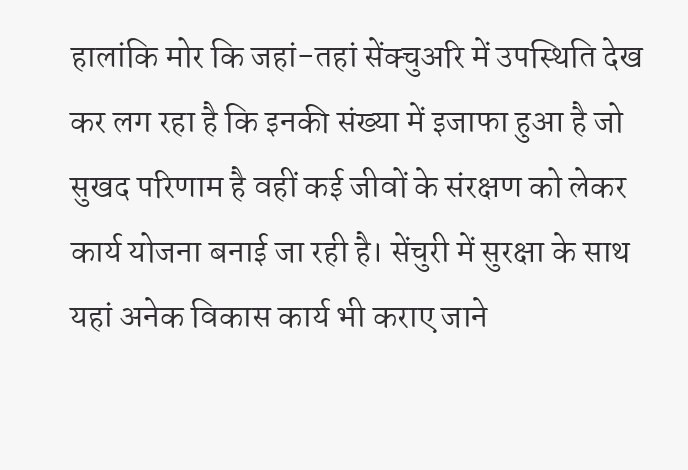हालांकि मोर कि जहां-तहां सेंक्चुअरि में उपस्थिति देख कर लग रहा है कि इनकी संख्या में इजाफा हुआ है जो सुखद परिणाम है वहीं कई जीवों के संरक्षण को लेकर कार्य योजना बनाई जा रही है। सेंचुरी में सुरक्षा के साथ यहां अनेक विकास कार्य भी कराए जाने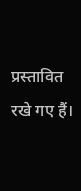प्रस्तावित रखे गए हैं।